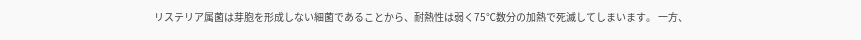リステリア属菌は芽胞を形成しない細菌であることから、耐熱性は弱く75℃数分の加熱で死滅してしまいます。 一方、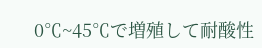0℃~45℃で増殖して耐酸性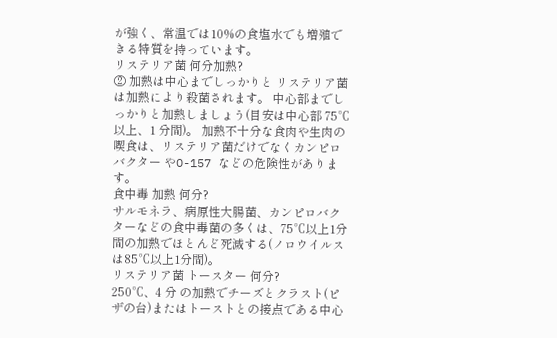が強く、常温では10%の食塩水でも増殖できる特質を持っています。
リステリア菌 何分加熱?
② 加熱は中心までしっかりと リステリア菌は加熱により殺菌されます。 中心部までしっかりと加熱しましょう(目安は中心部 75℃以上、1 分間)。 加熱不十分な食肉や生肉の喫食は、リステリア菌だけでなくカンピロバクター やO-157 などの危険性があります。
食中毒 加熱 何分?
サルモネラ、病原性大腸菌、カンピロバクターなどの食中毒菌の多くは、75℃以上1分間の加熱でほとんど死滅する(ノロウイルスは85℃以上1分間)。
リステリア菌 トースター 何分?
250℃、4 分 の加熱でチーズとクラスト(ピザの台)またはトーストとの接点である中心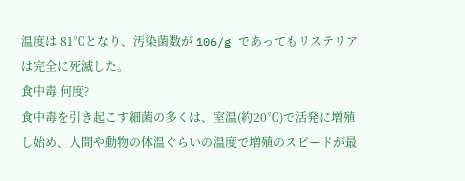温度は 81℃となり、汚染菌数が 106/g であってもリステリアは完全に死滅した。
食中毒 何度?
食中毒を引き起こす細菌の多くは、室温(約20℃)で活発に増殖し始め、人間や動物の体温ぐらいの温度で増殖のスピードが最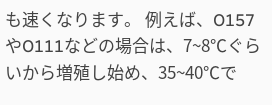も速くなります。 例えば、O157やO111などの場合は、7~8℃ぐらいから増殖し始め、35~40℃で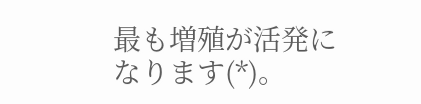最も増殖が活発になります(*)。